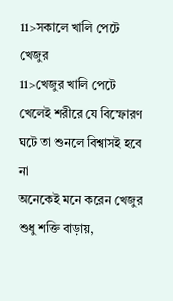11>সকালে খালি পেটে খেজুর
11>খেজুর খালি পেটে খেলেই শরীরে যে বিস্ফোরণ ঘটে তা শুনলে বিশ্বাসই হবে না
অনেকেই মনে করেন খেজুর শুধু শক্তি বাড়ায়,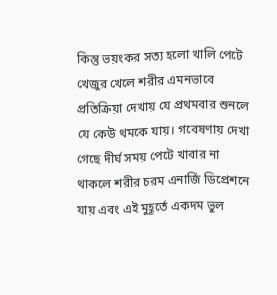কিন্তু ভয়ংকর সত্য হলো খালি পেটে খেজুর খেলে শরীর এমনভাবে প্রতিক্রিয়া দেখায় যে প্রথমবার শুনলে যে কেউ থমকে যায়। গবেষণায় দেখা গেছে দীর্ঘ সময় পেটে খাবার না থাকলে শরীর চরম এনার্জি ডিপ্রেশনে যায় এবং এই মুহূর্তে একদম ভুল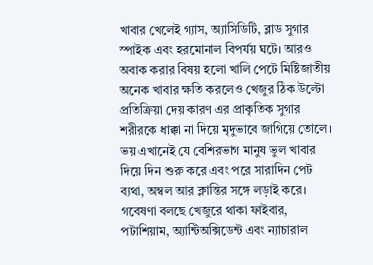খাবার খেলেই গ্যাস, অ্যাসিডিটি, ব্লাড সুগার স্পাইক এবং হরমোনাল বিপর্যয় ঘটে। আরও অবাক করার বিষয় হলো খালি পেটে মিষ্টিজাতীয় অনেক খাবার ক্ষতি করলেও খেজুর ঠিক উল্টো প্রতিক্রিয়া দেয় কারণ এর প্রাকৃতিক সুগার শরীরকে ধাক্কা না দিয়ে মৃদুভাবে জাগিয়ে তোলে। ভয় এখানেই যে বেশিরভাগ মানুষ ভুল খাবার দিয়ে দিন শুরু করে এবং পরে সারাদিন পেট ব্যথা, অম্বল আর ক্লান্তির সঙ্গে লড়াই করে।
গবেষণা বলছে খেজুরে থাকা ফাইবার, পটাশিয়াম, অ্যান্টিঅক্সিডেন্ট এবং ন্যাচারাল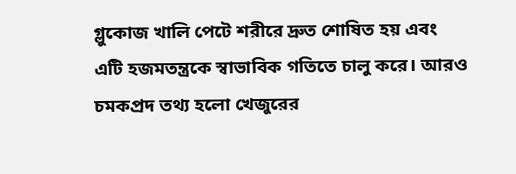গ্লুকোজ খালি পেটে শরীরে দ্রুত শোষিত হয় এবং এটি হজমতন্ত্রকে স্বাভাবিক গতিতে চালু করে। আরও চমকপ্রদ তথ্য হলো খেজুরের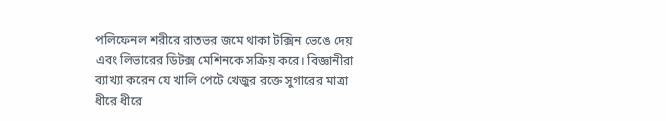পলিফেনল শরীরে রাতভর জমে থাকা টক্সিন ভেঙে দেয় এবং লিভারের ডিটক্স মেশিনকে সক্রিয় করে। বিজ্ঞানীরা ব্যাখ্যা করেন যে খালি পেটে খেজুর রক্তে সুগারের মাত্রা ধীরে ধীরে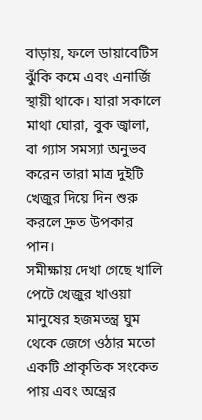বাড়ায়, ফলে ডায়াবেটিস ঝুঁকি কমে এবং এনার্জি স্থায়ী থাকে। যারা সকালে মাথা ঘোরা, বুক জ্বালা, বা গ্যাস সমস্যা অনুভব করেন তারা মাত্র দুইটি খেজুর দিয়ে দিন শুরু করলে দ্রুত উপকার পান।
সমীক্ষায় দেখা গেছে খালি পেটে খেজুর খাওয়া মানুষের হজমতন্ত্র ঘুম থেকে জেগে ওঠার মতো একটি প্রাকৃতিক সংকেত পায় এবং অন্ত্রের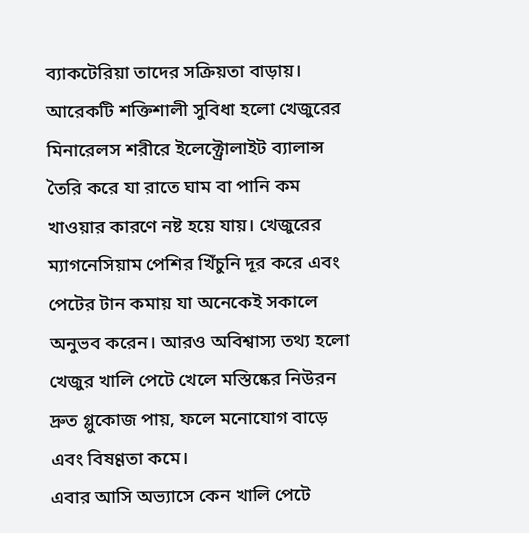ব্যাকটেরিয়া তাদের সক্রিয়তা বাড়ায়। আরেকটি শক্তিশালী সুবিধা হলো খেজুরের মিনারেলস শরীরে ইলেক্ট্রোলাইট ব্যালান্স তৈরি করে যা রাতে ঘাম বা পানি কম খাওয়ার কারণে নষ্ট হয়ে যায়। খেজুরের ম্যাগনেসিয়াম পেশির খিঁচুনি দূর করে এবং পেটের টান কমায় যা অনেকেই সকালে অনুভব করেন। আরও অবিশ্বাস্য তথ্য হলো খেজুর খালি পেটে খেলে মস্তিষ্কের নিউরন দ্রুত গ্লুকোজ পায়, ফলে মনোযোগ বাড়ে এবং বিষণ্ণতা কমে।
এবার আসি অভ্যাসে কেন খালি পেটে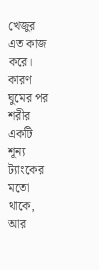খেজুর এত কাজ করে। কারণ ঘুমের পর শরীর একটি শূন্য ট্যাংকের মতো থাকে, আর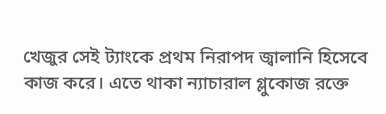খেজুর সেই ট্যাংকে প্রথম নিরাপদ জ্বালানি হিসেবে কাজ করে। এতে থাকা ন্যাচারাল গ্লুকোজ রক্তে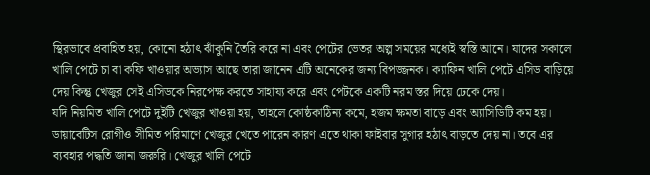স্থিরভাবে প্রবাহিত হয়, কোনো হঠাৎ ঝাঁকুনি তৈরি করে না এবং পেটের ভেতর অল্প সময়ের মধ্যেই স্বস্তি আনে। যাদের সকালে খালি পেটে চা বা কফি খাওয়ার অভ্যাস আছে তারা জানেন এটি অনেকের জন্য বিপজ্জনক। ক্যাফিন খালি পেটে এসিড বাড়িয়ে দেয় কিন্তু খেজুর সেই এসিডকে নিরপেক্ষ করতে সাহায্য করে এবং পেটকে একটি নরম স্তর দিয়ে ঢেকে দেয়।
যদি নিয়মিত খালি পেটে দুইটি খেজুর খাওয়া হয়, তাহলে কোষ্ঠকাঠিন্য কমে, হজম ক্ষমতা বাড়ে এবং অ্যাসিডিটি কম হয়। ডায়াবেটিস রোগীও সীমিত পরিমাণে খেজুর খেতে পারেন কারণ এতে থাকা ফাইবার সুগার হঠাৎ বাড়তে দেয় না। তবে এর ব্যবহার পদ্ধতি জানা জরুরি। খেজুর খালি পেটে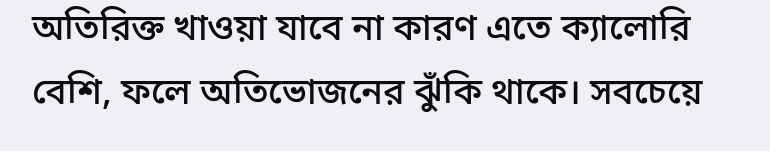অতিরিক্ত খাওয়া যাবে না কারণ এতে ক্যালোরি বেশি, ফলে অতিভোজনের ঝুঁকি থাকে। সবচেয়ে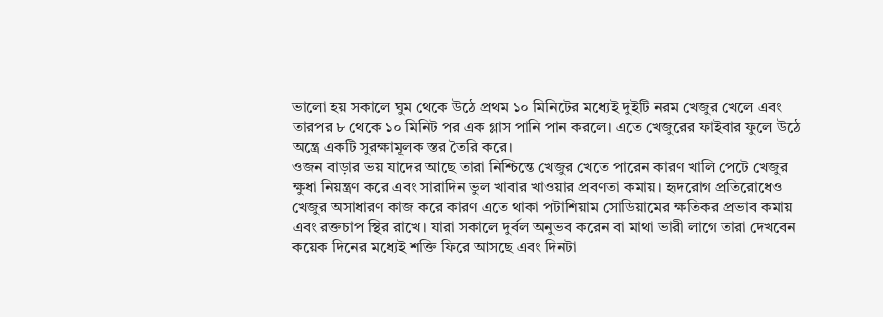ভালো হয় সকালে ঘুম থেকে উঠে প্রথম ১০ মিনিটের মধ্যেই দুইটি নরম খেজুর খেলে এবং তারপর ৮ থেকে ১০ মিনিট পর এক গ্লাস পানি পান করলে। এতে খেজুরের ফাইবার ফুলে উঠে অন্ত্রে একটি সুরক্ষামূলক স্তর তৈরি করে।
ওজন বাড়ার ভয় যাদের আছে তারা নিশ্চিন্তে খেজুর খেতে পারেন কারণ খালি পেটে খেজুর ক্ষুধা নিয়ন্ত্রণ করে এবং সারাদিন ভুল খাবার খাওয়ার প্রবণতা কমায়। হৃদরোগ প্রতিরোধেও খেজুর অসাধারণ কাজ করে কারণ এতে থাকা পটাশিয়াম সোডিয়ামের ক্ষতিকর প্রভাব কমায় এবং রক্তচাপ স্থির রাখে। যারা সকালে দুর্বল অনুভব করেন বা মাথা ভারী লাগে তারা দেখবেন কয়েক দিনের মধ্যেই শক্তি ফিরে আসছে এবং দিনটা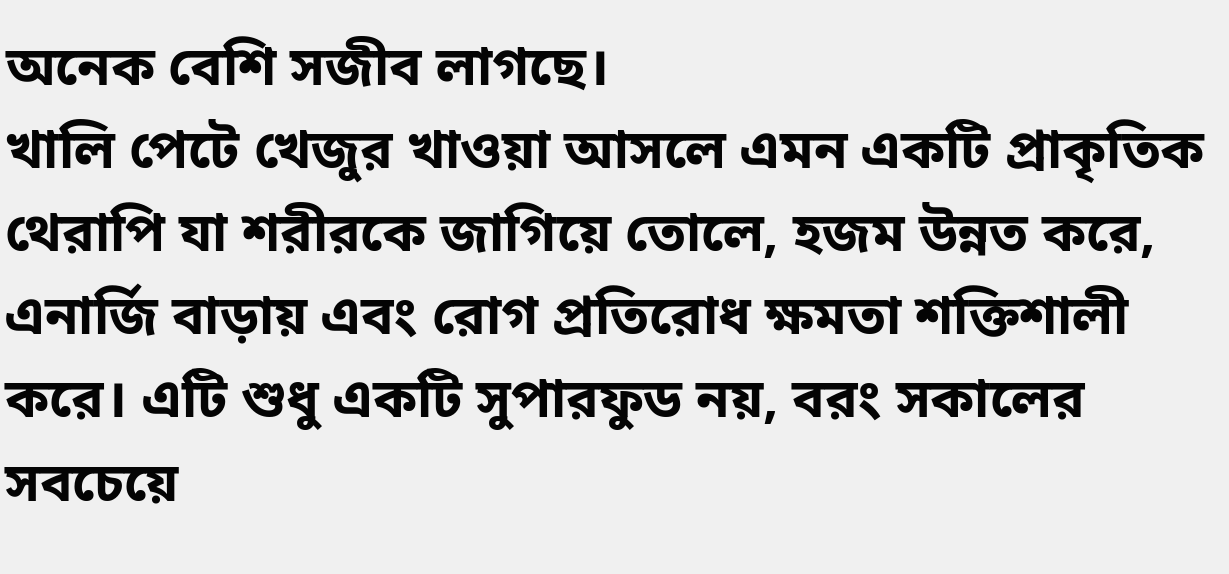অনেক বেশি সজীব লাগছে।
খালি পেটে খেজুর খাওয়া আসলে এমন একটি প্রাকৃতিক থেরাপি যা শরীরকে জাগিয়ে তোলে, হজম উন্নত করে, এনার্জি বাড়ায় এবং রোগ প্রতিরোধ ক্ষমতা শক্তিশালী করে। এটি শুধু একটি সুপারফুড নয়, বরং সকালের সবচেয়ে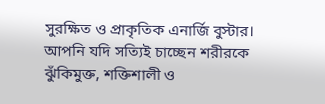সুরক্ষিত ও প্রাকৃতিক এনার্জি বুস্টার। আপনি যদি সত্যিই চাচ্ছেন শরীরকে ঝুঁকিমুক্ত, শক্তিশালী ও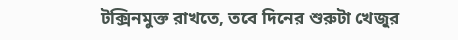টক্সিনমুক্ত রাখতে, তবে দিনের শুরুটা খেজুর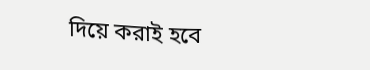দিয়ে করাই হবে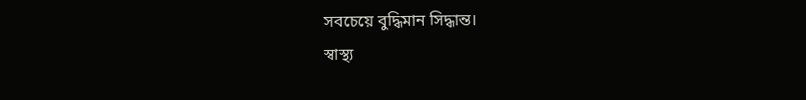সবচেয়ে বুদ্ধিমান সিদ্ধান্ত।
স্বাস্থ্য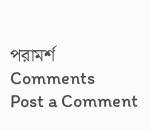পরামর্শ
Comments
Post a Comment